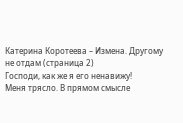Катерина Коротеева – Измена. Другому не отдам (страница 2)
Господи, как же я его ненавижу!
Меня трясло. В прямом смысле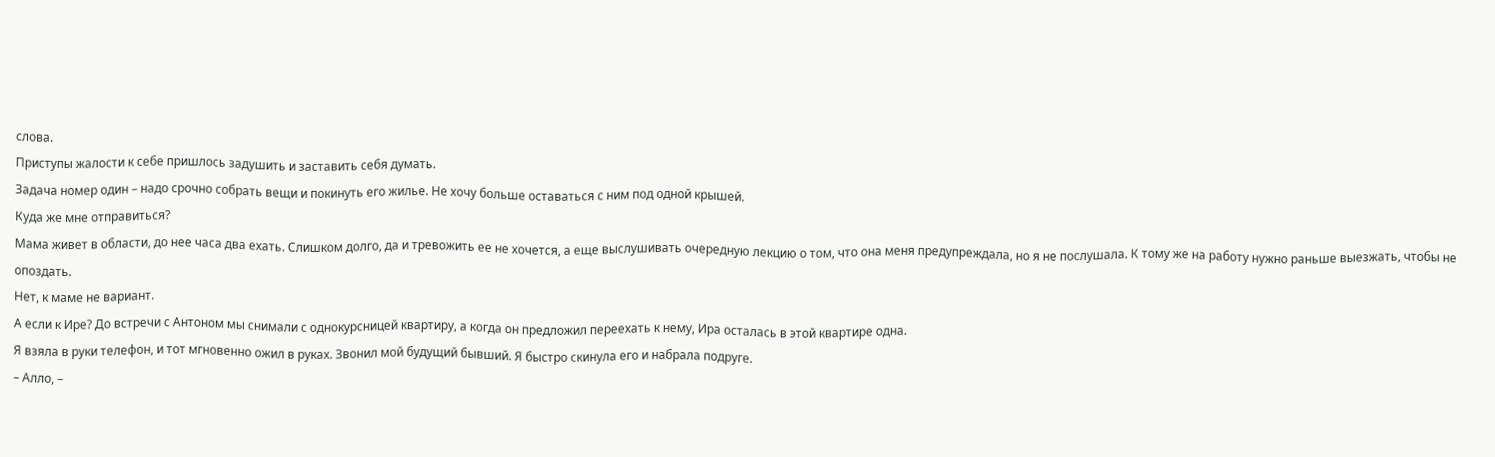слова.
Приступы жалости к себе пришлось задушить и заставить себя думать.
Задача номер один – надо срочно собрать вещи и покинуть его жилье. Не хочу больше оставаться с ним под одной крышей.
Куда же мне отправиться?
Мама живет в области, до нее часа два ехать. Слишком долго, да и тревожить ее не хочется, а еще выслушивать очередную лекцию о том, что она меня предупреждала, но я не послушала. К тому же на работу нужно раньше выезжать, чтобы не опоздать.
Нет, к маме не вариант.
А если к Ире? До встречи с Антоном мы снимали с однокурсницей квартиру, а когда он предложил переехать к нему, Ира осталась в этой квартире одна.
Я взяла в руки телефон, и тот мгновенно ожил в руках. Звонил мой будущий бывший. Я быстро скинула его и набрала подруге.
– Алло, –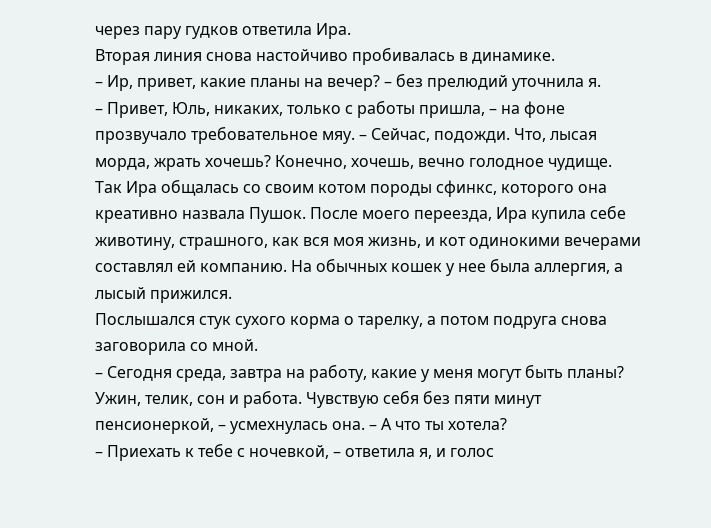через пару гудков ответила Ира.
Вторая линия снова настойчиво пробивалась в динамике.
– Ир, привет, какие планы на вечер? – без прелюдий уточнила я.
– Привет, Юль, никаких, только с работы пришла, – на фоне прозвучало требовательное мяу. – Сейчас, подожди. Что, лысая морда, жрать хочешь? Конечно, хочешь, вечно голодное чудище.
Так Ира общалась со своим котом породы сфинкс, которого она креативно назвала Пушок. После моего переезда, Ира купила себе животину, страшного, как вся моя жизнь, и кот одинокими вечерами составлял ей компанию. На обычных кошек у нее была аллергия, а лысый прижился.
Послышался стук сухого корма о тарелку, а потом подруга снова заговорила со мной.
– Сегодня среда, завтра на работу, какие у меня могут быть планы? Ужин, телик, сон и работа. Чувствую себя без пяти минут пенсионеркой, – усмехнулась она. – А что ты хотела?
– Приехать к тебе с ночевкой, – ответила я, и голос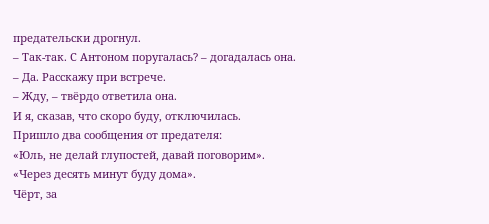предательски дрогнул.
– Так-так. С Антоном поругалась? – догадалась она.
– Да. Расскажу при встрече.
– Жду, – твёрдо ответила она.
И я, сказав, что скоро буду, отключилась.
Пришло два сообщения от предателя:
«Юль, не делай глупостей, давай поговорим».
«Через десять минут буду дома».
Чёрт, за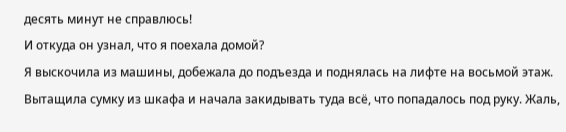десять минут не справлюсь!
И откуда он узнал, что я поехала домой?
Я выскочила из машины, добежала до подъезда и поднялась на лифте на восьмой этаж. Вытащила сумку из шкафа и начала закидывать туда всё, что попадалось под руку. Жаль,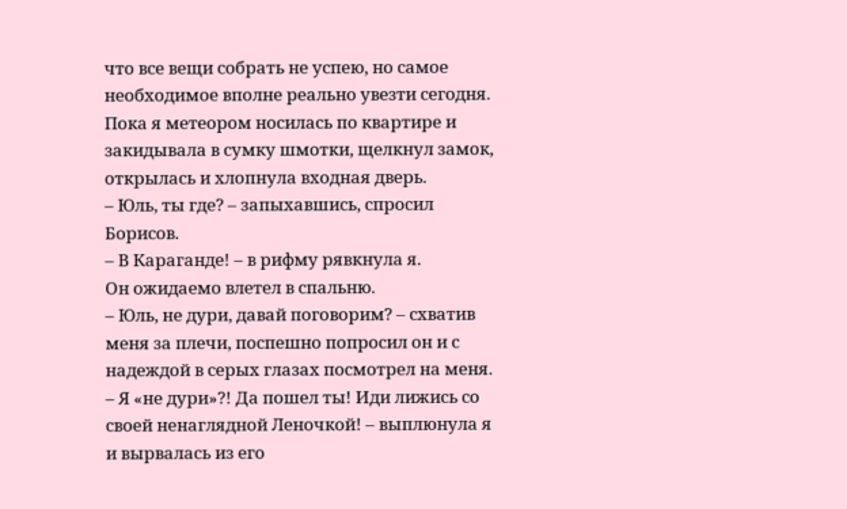что все вещи собрать не успею, но самое необходимое вполне реально увезти сегодня. Пока я метеором носилась по квартире и закидывала в сумку шмотки, щелкнул замок, открылась и хлопнула входная дверь.
– Юль, ты где? – запыхавшись, спросил Борисов.
– В Караганде! – в рифму рявкнула я.
Он ожидаемо влетел в спальню.
– Юль, не дури, давай поговорим? – схватив меня за плечи, поспешно попросил он и с надеждой в серых глазах посмотрел на меня.
– Я «не дури»?! Да пошел ты! Иди лижись со своей ненаглядной Леночкой! – выплюнула я и вырвалась из его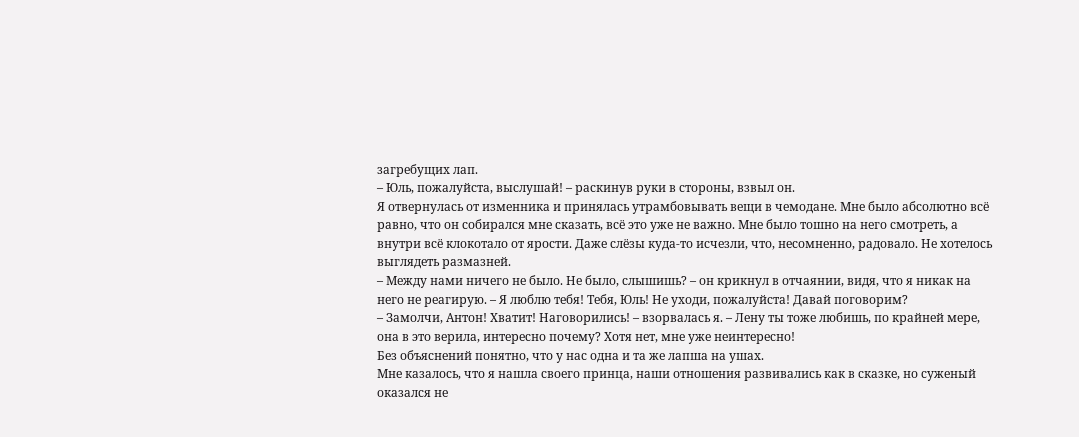загребущих лап.
– Юль, пожалуйста, выслушай! – раскинув руки в стороны, взвыл он.
Я отвернулась от изменника и принялась утрамбовывать вещи в чемодане. Мне было абсолютно всё равно, что он собирался мне сказать, всё это уже не важно. Мне было тошно на него смотреть, а внутри всё клокотало от ярости. Даже слёзы куда-то исчезли, что, несомненно, радовало. Не хотелось выглядеть размазней.
– Между нами ничего не было. Не было, слышишь? – он крикнул в отчаянии, видя, что я никак на него не реагирую. – Я люблю тебя! Тебя, Юль! Не уходи, пожалуйста! Давай поговорим?
– Замолчи, Антон! Хватит! Наговорились! – взорвалась я. – Лену ты тоже любишь, по крайней мере, она в это верила, интересно почему? Хотя нет, мне уже неинтересно!
Без объяснений понятно, что у нас одна и та же лапша на ушах.
Мне казалось, что я нашла своего принца, наши отношения развивались как в сказке, но суженый оказался не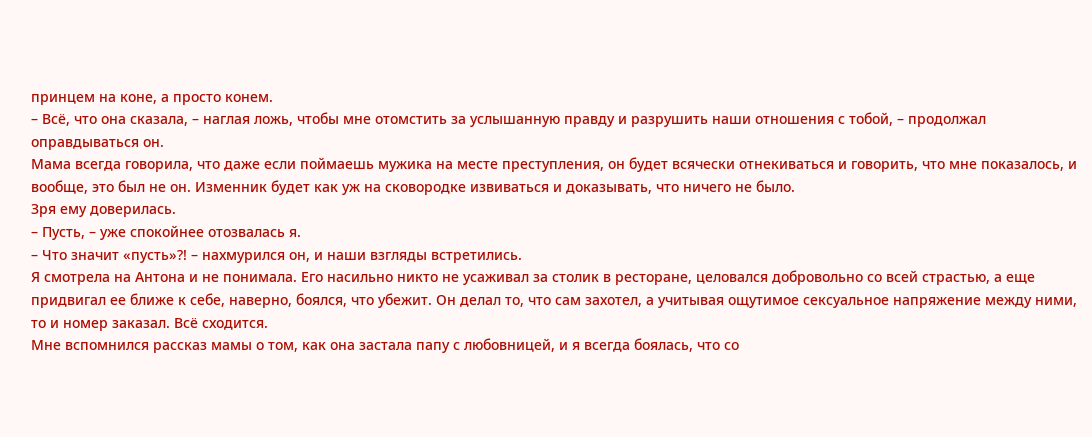принцем на коне, а просто конем.
– Всё, что она сказала, – наглая ложь, чтобы мне отомстить за услышанную правду и разрушить наши отношения с тобой, – продолжал оправдываться он.
Мама всегда говорила, что даже если поймаешь мужика на месте преступления, он будет всячески отнекиваться и говорить, что мне показалось, и вообще, это был не он. Изменник будет как уж на сковородке извиваться и доказывать, что ничего не было.
Зря ему доверилась.
– Пусть, – уже спокойнее отозвалась я.
– Что значит «пусть»?! – нахмурился он, и наши взгляды встретились.
Я смотрела на Антона и не понимала. Его насильно никто не усаживал за столик в ресторане, целовался добровольно со всей страстью, а еще придвигал ее ближе к себе, наверно, боялся, что убежит. Он делал то, что сам захотел, а учитывая ощутимое сексуальное напряжение между ними, то и номер заказал. Всё сходится.
Мне вспомнился рассказ мамы о том, как она застала папу с любовницей, и я всегда боялась, что со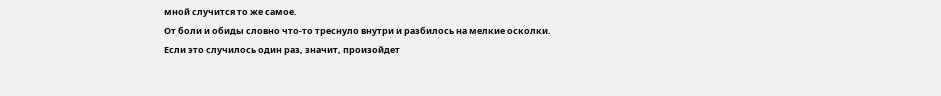мной случится то же самое.
От боли и обиды словно что-то треснуло внутри и разбилось на мелкие осколки.
Если это случилось один раз, значит, произойдет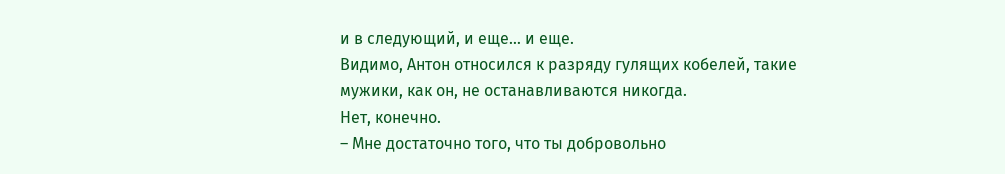и в следующий, и еще… и еще.
Видимо, Антон относился к разряду гулящих кобелей, такие мужики, как он, не останавливаются никогда.
Нет, конечно.
– Мне достаточно того, что ты добровольно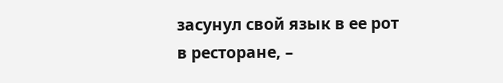засунул свой язык в ее рот в ресторане, –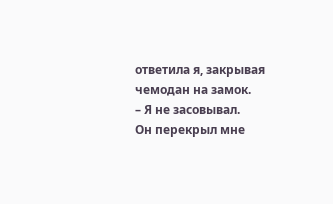ответила я, закрывая чемодан на замок.
– Я не засовывал.
Он перекрыл мне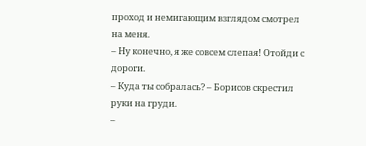проход и немигающим взглядом смотрел на меня.
– Ну конечно, я же совсем слепая! Отойди с дороги.
– Куда ты собралась? – Борисов скрестил руки на груди.
–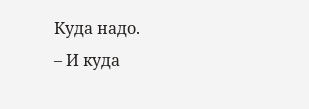Куда надо.
– И куда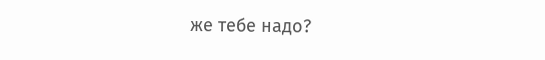же тебе надо?